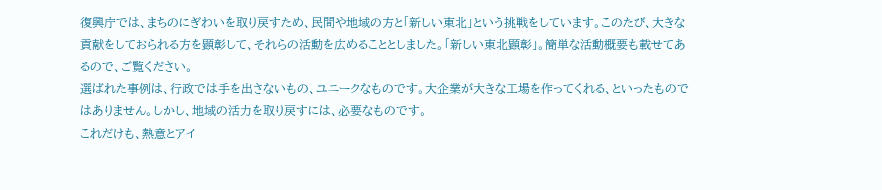復興庁では、まちのにぎわいを取り戻すため、民間や地域の方と「新しい東北」という挑戦をしています。このたび、大きな貢献をしておられる方を顕彰して、それらの活動を広めることとしました。「新しい東北顕彰」。簡単な活動概要も載せてあるので、ご覧ください。
選ばれた事例は、行政では手を出さないもの、ユニークなものです。大企業が大きな工場を作ってくれる、といったものではありません。しかし、地域の活力を取り戻すには、必要なものです。
これだけも、熱意とアイ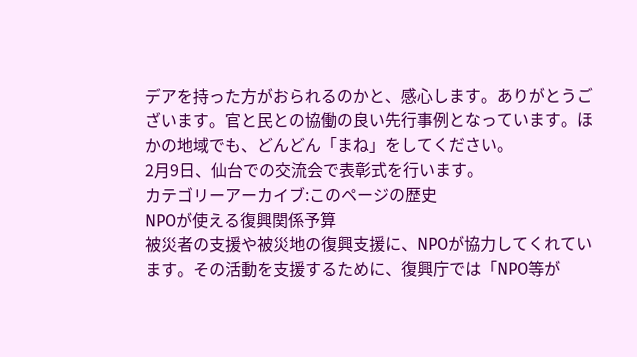デアを持った方がおられるのかと、感心します。ありがとうございます。官と民との協働の良い先行事例となっています。ほかの地域でも、どんどん「まね」をしてください。
2月9日、仙台での交流会で表彰式を行います。
カテゴリーアーカイブ:このページの歴史
NPOが使える復興関係予算
被災者の支援や被災地の復興支援に、NPOが協力してくれています。その活動を支援するために、復興庁では「NPO等が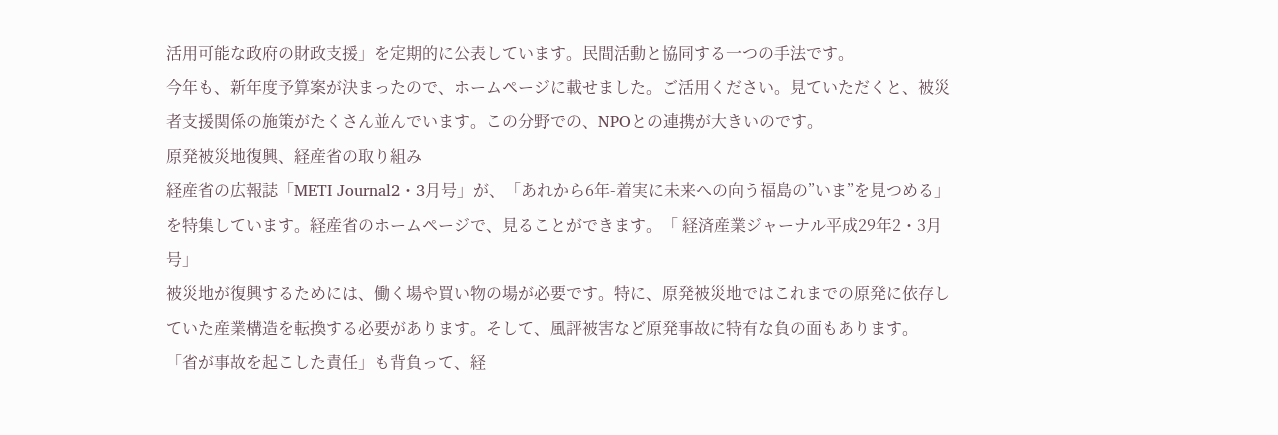活用可能な政府の財政支援」を定期的に公表しています。民間活動と協同する一つの手法です。
今年も、新年度予算案が決まったので、ホームページに載せました。ご活用ください。見ていただくと、被災者支援関係の施策がたくさん並んでいます。この分野での、NPOとの連携が大きいのです。
原発被災地復興、経産省の取り組み
経産省の広報誌「METI Journal2・3月号」が、「あれから6年-着実に未来への向う福島の”いま”を見つめる」を特集しています。経産省のホームページで、見ることができます。「 経済産業ジャーナル平成29年2・3月号」
被災地が復興するためには、働く場や買い物の場が必要です。特に、原発被災地ではこれまでの原発に依存していた産業構造を転換する必要があります。そして、風評被害など原発事故に特有な負の面もあります。
「省が事故を起こした責任」も背負って、経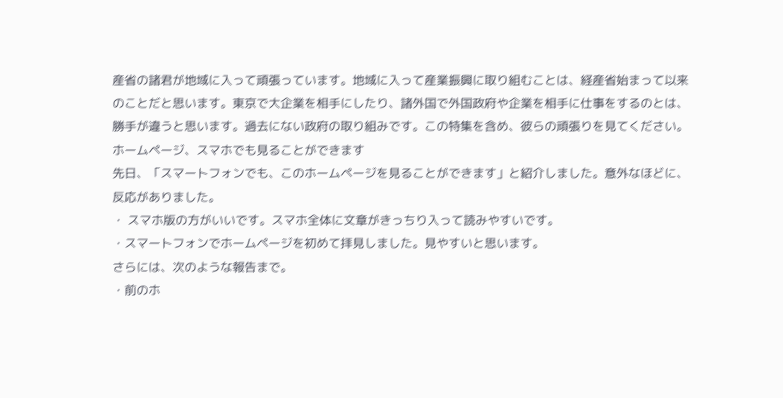産省の諸君が地域に入って頑張っています。地域に入って産業振興に取り組むことは、経産省始まって以来のことだと思います。東京で大企業を相手にしたり、諸外国で外国政府や企業を相手に仕事をするのとは、勝手が違うと思います。過去にない政府の取り組みです。この特集を含め、彼らの頑張りを見てください。
ホームページ、スマホでも見ることができます
先日、「スマートフォンでも、このホームページを見ることができます」と紹介しました。意外なほどに、反応がありました。
・ スマホ版の方がいいです。スマホ全体に文章がきっちり入って読みやすいです。
・スマートフォンでホームページを初めて拝見しました。見やすいと思います。
さらには、次のような報告まで。
・前のホ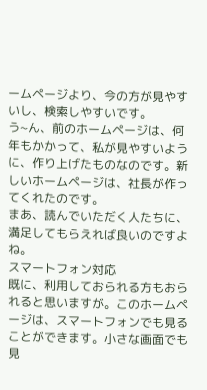ームページより、今の方が見やすいし、検索しやすいです。
う~ん、前のホームページは、何年もかかって、私が見やすいように、作り上げたものなのです。新しいホームページは、社長が作ってくれたのです。
まあ、読んでいただく人たちに、満足してもらえれば良いのですよね。
スマートフォン対応
既に、利用しておられる方もおられると思いますが。このホームページは、スマートフォンでも見ることができます。小さな画面でも見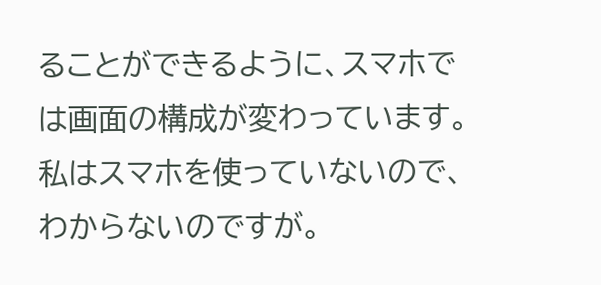ることができるように、スマホでは画面の構成が変わっています。私はスマホを使っていないので、わからないのですが。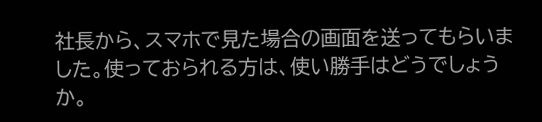社長から、スマホで見た場合の画面を送ってもらいました。使っておられる方は、使い勝手はどうでしょうか。